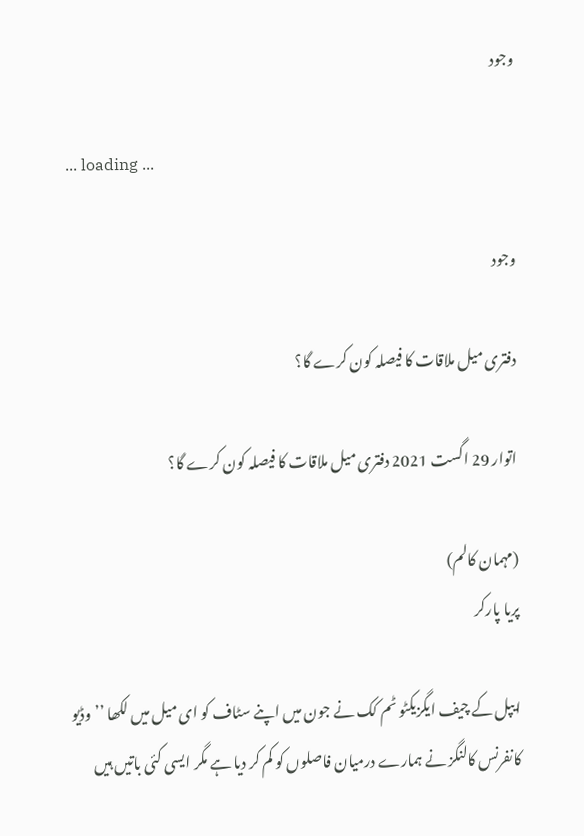وجود

... loading ...

وجود

دفتری میل ملاقات کا فیصلہ کون کرے گا؟

اتوار 29 اگست 2021 دفتری میل ملاقات کا فیصلہ کون کرے گا؟

(مہمان کالم)
پریا پارکر

ایپل کے چیف ایگزیکٹو ٹم کک نے جون میں اپنے سٹاف کو ای میل میں لکھا ’’وڈیو کانفرنس کالنگز نے ہمارے درمیان فاصلوں کو کم کر دیا ہے مگر ایسی کئی باتیں ہیں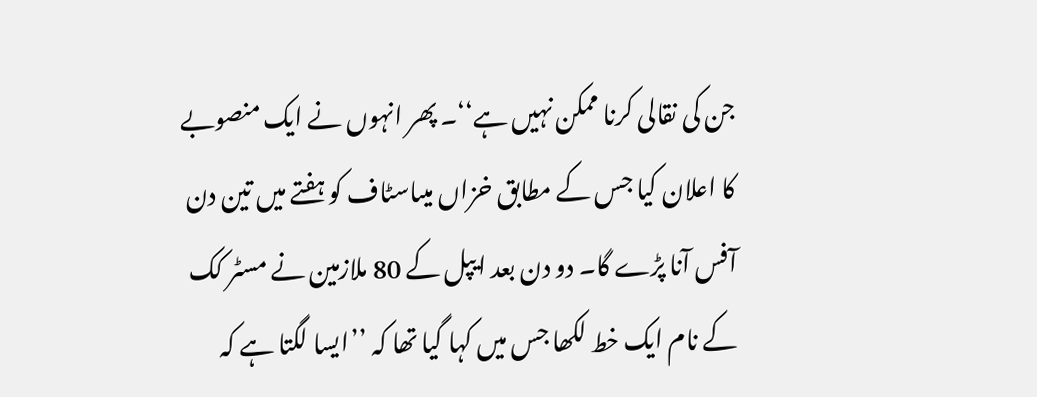جن کی نقالی کرنا ممکن نہیں ہے‘‘۔ پھر انہوں نے ایک منصوبے کا اعلان کیا جس کے مطابق خزاں میںاسٹاف کو ہفتے میں تین دن آفس آنا پڑے گا۔ دو دن بعد ایپل کے 80 ملازمین نے مسٹر کک کے نام ایک خط لکھا جس میں کہا گیا تھا کہ ’’ایسا لگتا ہے کہ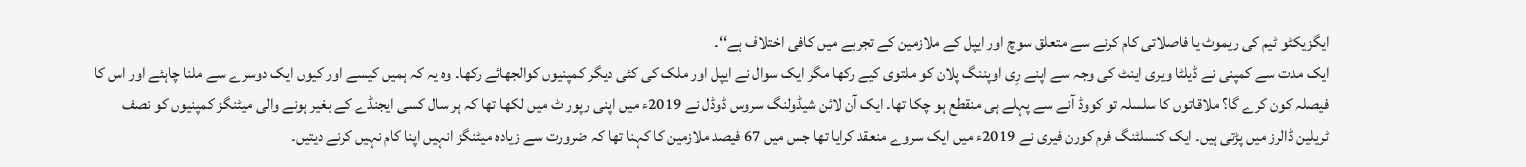ایگزیکٹو ٹیم کی ریموٹ یا فاصلاتی کام کرنے سے متعلق سوچ اور ایپل کے ملازمین کے تجربے میں کافی اختلاف ہے‘‘۔
ایک مدت سے کمپنی نے ڈیلٹا ویری اینٹ کی وجہ سے اپنے رِی اوپننگ پلان کو ملتوی کیے رکھا مگر ایک سوال نے ایپل اور ملک کی کئی دیگر کمپنیوں کوالجھائے رکھا۔ وہ یہ کہ ہمیں کیسے اور کیوں ایک دوسرے سے ملنا چاہئے اور اس کا فیصلہ کون کرے گا؟ ملاقاتوں کا سلسلہ تو کووڈ آنے سے پہلے ہی منقطع ہو چکا تھا۔ ایک آن لائن شیڈولنگ سروس ڈوڈل نے 2019ء میں اپنی رپور ٹ میں لکھا تھا کہ ہر سال کسی ایجنڈے کے بغیر ہونے والی میٹنگز کمپنیوں کو نصف ٹریلین ڈالرز میں پڑتی ہیں۔ ایک کنسلٹنگ فرم کورن فیری نے 2019ء میں ایک سروے منعقد کرایا تھا جس میں 67 فیصد ملازمین کا کہنا تھا کہ ضرورت سے زیادہ میٹنگز انہیں اپنا کام نہیں کرنے دیتیں۔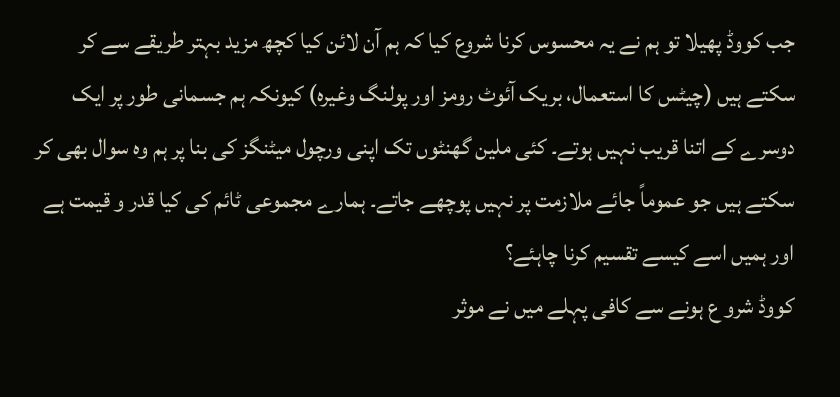جب کووڈ پھیلا تو ہم نے یہ محسوس کرنا شروع کیا کہ ہم آن لائن کیا کچھ مزید بہتر طریقے سے کر سکتے ہیں (چیٹس کا استعمال، بریک آئوٹ رومز اور پولنگ وغیرہ) کیونکہ ہم جسمانی طور پر ایک دوسرے کے اتنا قریب نہیں ہوتے۔ کئی ملین گھنٹوں تک اپنی ورچول میٹنگز کی بنا پر ہم وہ سوال بھی کر سکتے ہیں جو عموماً جائے ملازمت پر نہیں پوچھے جاتے۔ ہمارے مجموعی ٹائم کی کیا قدر و قیمت ہے اور ہمیں اسے کیسے تقسیم کرنا چاہئے؟
کووڈ شرو ع ہونے سے کافی پہلے میں نے موثر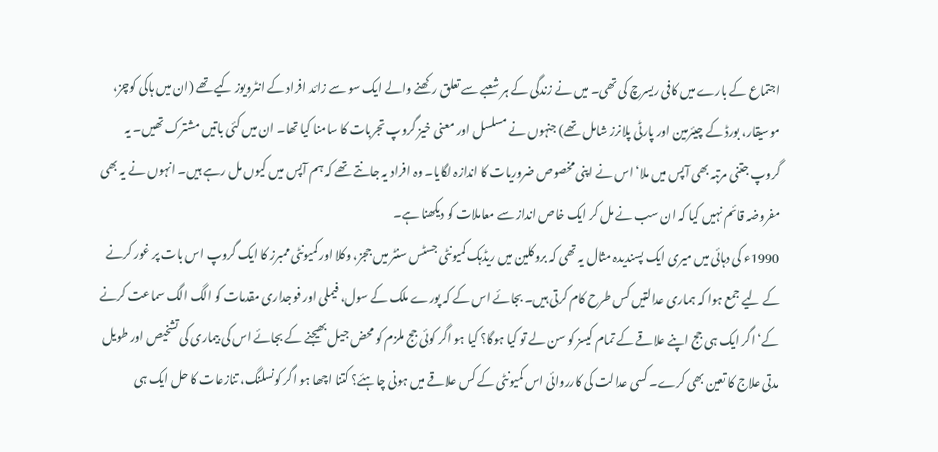اجتماع کے بارے میں کافی ریسرچ کی تھی۔ میں نے زندگی کے ہر شعبے سے تعلق رکھنے والے ایک سو سے زائد افراد کے انٹرویوز کیے تھے (ان میں ہاکی کوچز، موسیقار، بورڈ کے چیئرمین اور پارٹی پلانرز شامل تھے) جنہوں نے مسلسل اور معنی خیز گروپ تجربات کا سامنا کیا تھا۔ ان میں کئی باتیں مشترک تھیں۔ یہ گروپ جتنی مرتبہ بھی آپس میں ملا‘ اس نے اپنی مخصوص ضروریات کا اندازہ لگایا۔ وہ افراد یہ جانتے تھے کہ ہم آپس میں کیوں مل رہے ہیں۔ انہوں نے یہ بھی مفروضہ قائم نہیں کیا کہ ان سب نے مل کر ایک خاص انداز سے معاملات کو دیکھنا ہے۔
1990ء کی دہائی میں میری ایک پسندیدہ مثال یہ تھی کہ بروکلین میں ریڈہک کمیونٹی جسٹس سنٹر میں ججز، وکلا اور کمیونٹی ممبرز کا ایک گروپ اس بات پر غور کرنے کے لیے جمع ہوا کہ ہماری عدالتیں کس طرح کام کرتی ہیں۔ بجائے اس کے کہ پورے ملک کے سول، فیملی اور فوجداری مقدمات کو الگ الگ سماعت کرنے کے‘ اگر ایک ہی جج اپنے علاقے کے تمام کیسز کو سن لے تو کیا ہوگا؟ کیا ہو اگر کوئی جج ملزم کو محض جیل بھیجنے کے بجائے اس کی بیماری کی تشخیص اور طویل مدتی علاج کا تعین بھی کرے۔ کسی عدالت کی کارروائی اس کمیونٹی کے کس علاقے میں ہونی چاہئے؟ کتنا اچھا ہو اگر کونسلنگ، تنازعات کا حل ایک ہی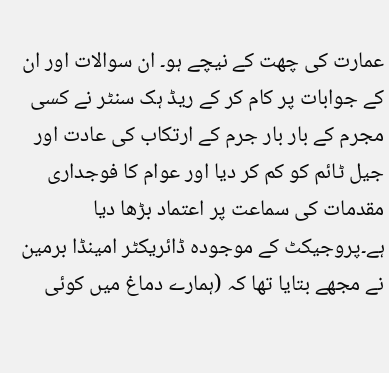عمارت کی چھت کے نیچے ہو۔ ان سوالات اور ان کے جوابات پر کام کر کے ریڈ ہک سنٹر نے کسی مجرم کے بار بار جرم کے ارتکاب کی عادت اور جیل ٹائم کو کم کر دیا اور عوام کا فوجداری مقدمات کی سماعت پر اعتماد بڑھا دیا ہے۔پروجیکٹ کے موجودہ ڈائریکٹر امینڈا برمین نے مجھے بتایا تھا کہ (ہمارے دماغ میں کوئی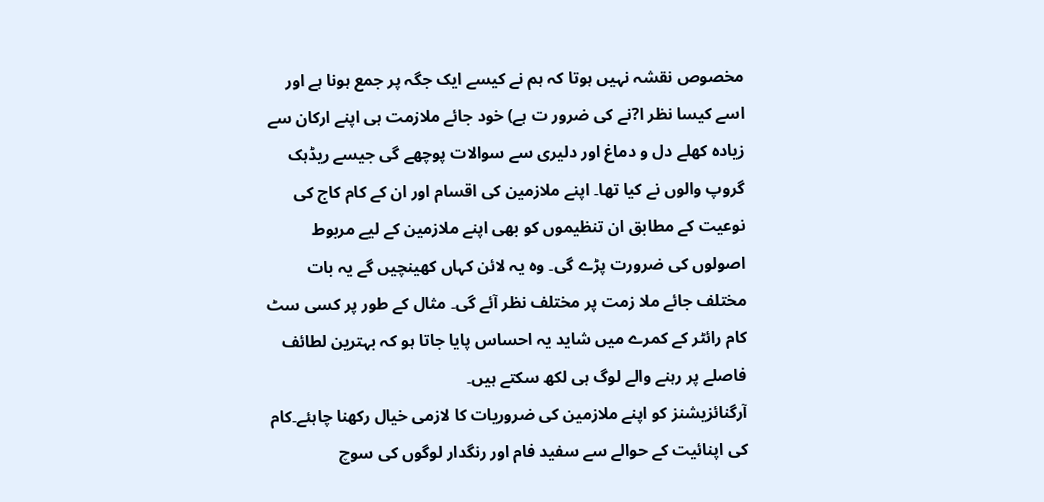مخصوص نقشہ نہیں ہوتا کہ ہم نے کیسے ایک جگہ پر جمع ہونا ہے اور اسے کیسا نظر ا?نے کی ضرور ت ہے) خود جائے ملازمت ہی اپنے ارکان سے زیادہ کھلے دل و دماغ اور دلیری سے سوالات پوچھے گی جیسے ریڈہک گروپ والوں نے کیا تھا۔ اپنے ملازمین کی اقسام اور ان کے کام کاج کی نوعیت کے مطابق ان تنظیموں کو بھی اپنے ملازمین کے لیے مربوط اصولوں کی ضرورت پڑے گی۔ وہ یہ لائن کہاں کھینچیں گے یہ بات مختلف جائے ملا زمت پر مختلف نظر آئے گی۔ مثال کے طور پر کسی سٹ کام رائٹر کے کمرے میں شاید یہ احساس پایا جاتا ہو کہ بہترین لطائف فاصلے پر رہنے والے لوگ ہی لکھ سکتے ہیں۔
آرگنائزیشنز کو اپنے ملازمین کی ضروریات کا لازمی خیال رکھنا چاہئے۔کام کی اپنائیت کے حوالے سے سفید فام اور رنگدار لوگوں کی سوچ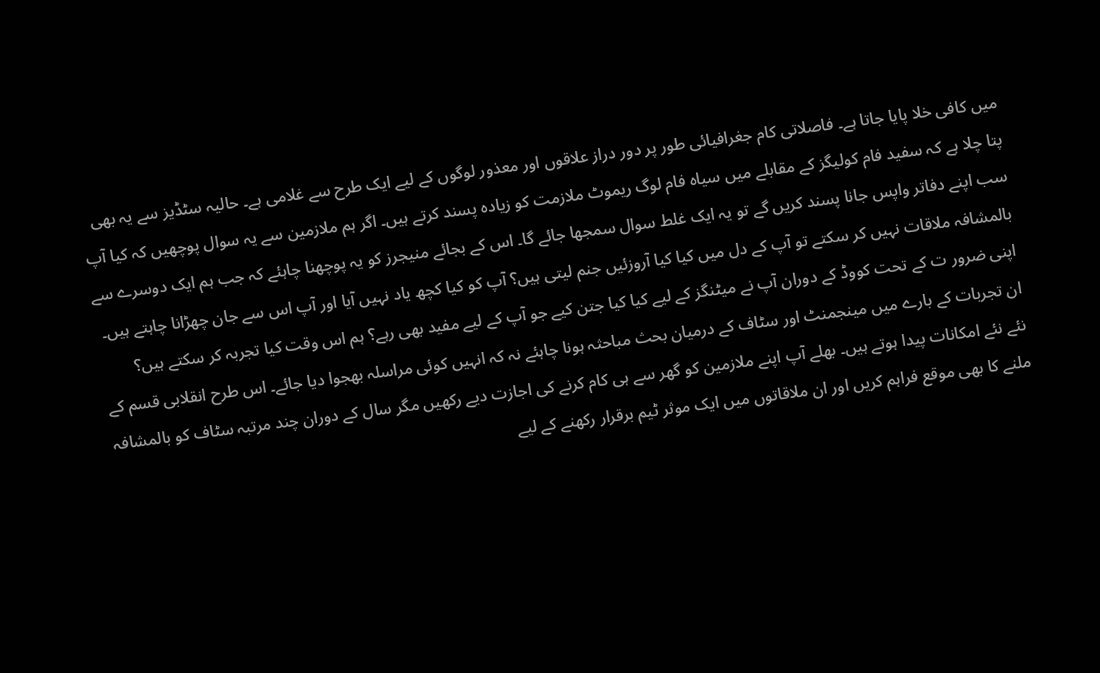میں کافی خلا پایا جاتا ہے۔ فاصلاتی کام جغرافیائی طور پر دور دراز علاقوں اور معذور لوگوں کے لیے ایک طرح سے غلامی ہے۔ حالیہ سٹڈیز سے یہ بھی پتا چلا ہے کہ سفید فام کولیگز کے مقابلے میں سیاہ فام لوگ ریموٹ ملازمت کو زیادہ پسند کرتے ہیں۔ اگر ہم ملازمین سے یہ سوال پوچھیں کہ کیا آپ سب اپنے دفاتر واپس جانا پسند کریں گے تو یہ ایک غلط سوال سمجھا جائے گا۔ اس کے بجائے منیجرز کو یہ پوچھنا چاہئے کہ جب ہم ایک دوسرے سے بالمشافہ ملاقات نہیں کر سکتے تو آپ کے دل میں کیا کیا آروزئیں جنم لیتی ہیں؟ آپ کو کیا کچھ یاد نہیں آیا اور آپ اس سے جان چھڑانا چاہتے ہیں۔ اپنی ضرور ت کے تحت کووڈ کے دوران آپ نے میٹنگز کے لیے کیا کیا جتن کیے جو آپ کے لیے مفید بھی رہے؟ ہم اس وقت کیا تجربہ کر سکتے ہیں؟
ان تجربات کے بارے میں مینجمنٹ اور سٹاف کے درمیان بحث مباحثہ ہونا چاہئے نہ کہ انہیں کوئی مراسلہ بھجوا دیا جائے۔ اس طرح انقلابی قسم کے نئے نئے امکانات پیدا ہوتے ہیں۔ بھلے آپ اپنے ملازمین کو گھر سے ہی کام کرنے کی اجازت دیے رکھیں مگر سال کے دوران چند مرتبہ سٹاف کو بالمشافہ ملنے کا بھی موقع فراہم کریں اور ان ملاقاتوں میں ایک موثر ٹیم برقرار رکھنے کے لیے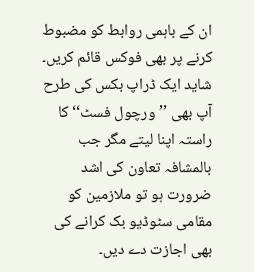ان کے باہمی روابط کو مضبوط کرنے پر بھی فوکس قائم کریں۔ شاید ایک ڈراپ بکس کی طرح آپ بھی ’’ورچول فسٹ‘‘ کا راستہ اپنا لیتے مگر جب بالمشافہ تعاون کی اشد ضرورت ہو تو ملازمین کو مقامی سٹوڈیو بک کرانے کی بھی اجازت دے دیں۔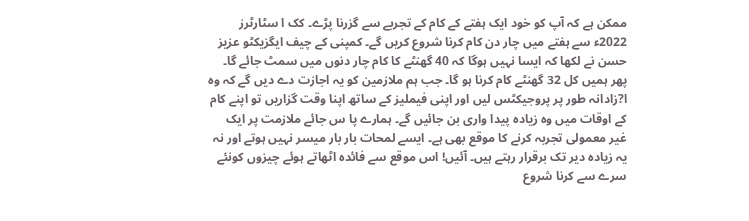ممکن ہے کہ آپ کو خود ایک ہفتے کے کام کے تجربے سے گزرنا پڑے۔ کک ا سٹارٹرز 2022ء سے ہفتے میں چار دن کام کرنا شروع کریں گے۔ کمپنی کے چیف ایگزیکٹو عزیز حسن نے لکھا کہ ایسا نہیں ہوگا کہ 40 گھنٹے کا کام چار دنوں میں سمٹ جائے گا۔ پھر ہمیں کل 32 گھنٹے کام کرنا ہو گا۔ جب ہم ملازمین کو یہ اجازت دے دیں گے کہ وہ ا?زادانہ طور پر پروجیکٹس لیں اور اپنی فیملیز کے ساتھ اپنا وقت گزاریں تو اپنے کام کے اوقات میں وہ زیادہ پیدا واری بن جائیں گے۔ ہمارے پا س جائے ملازمت پر ایک غیر معمولی تجربہ کرنے کا موقع بھی ہے۔ ایسے لمحات بار بار میسر نہیں ہوتے اور نہ یہ زیادہ دیر تک برقرار رہتے ہیں۔ آئیں! اس موقع سے فائدہ اٹھاتے ہوئے چیزوں کونئے سرے سے کرنا شروع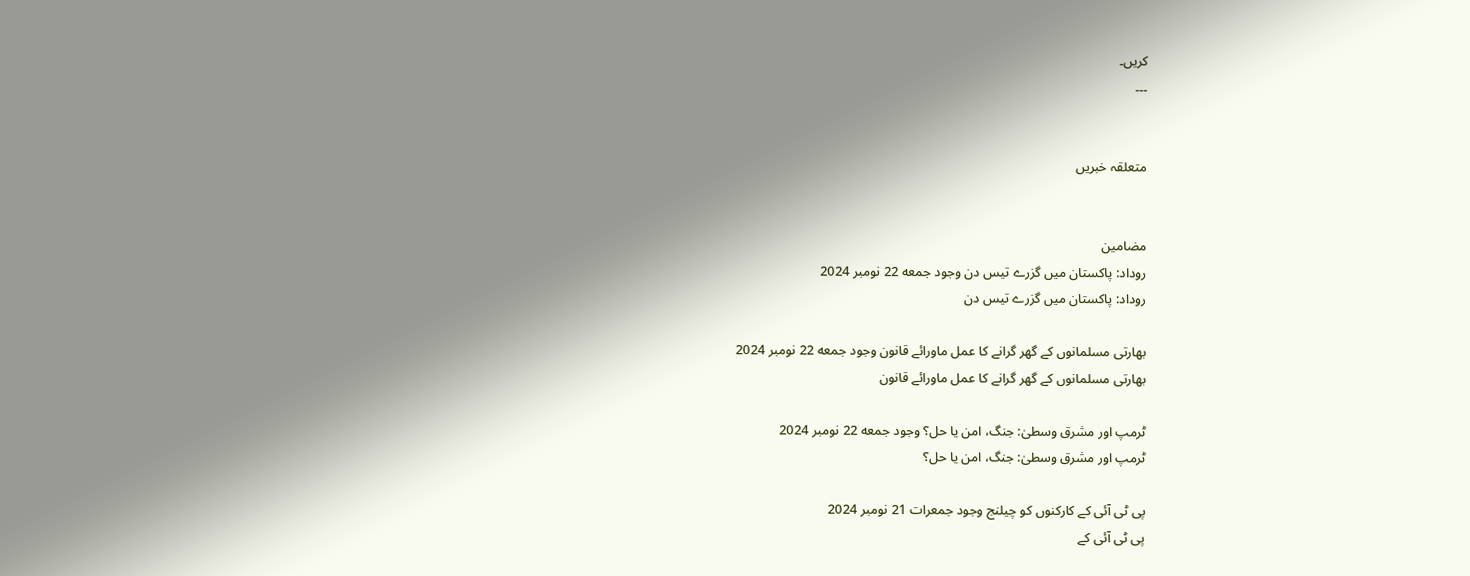کریں۔
۔۔۔


متعلقہ خبریں


مضامین
روداد: پاکستان میں گزرے تیس دن وجود جمعه 22 نومبر 2024
روداد: پاکستان میں گزرے تیس دن

بھارتی مسلمانوں کے گھر گرانے کا عمل ماورائے قانون وجود جمعه 22 نومبر 2024
بھارتی مسلمانوں کے گھر گرانے کا عمل ماورائے قانون

ٹرمپ اور مشرق وسطیٰ: جنگ، امن یا حل؟ وجود جمعه 22 نومبر 2024
ٹرمپ اور مشرق وسطیٰ: جنگ، امن یا حل؟

پی ٹی آئی کے کارکنوں کو چیلنج وجود جمعرات 21 نومبر 2024
پی ٹی آئی کے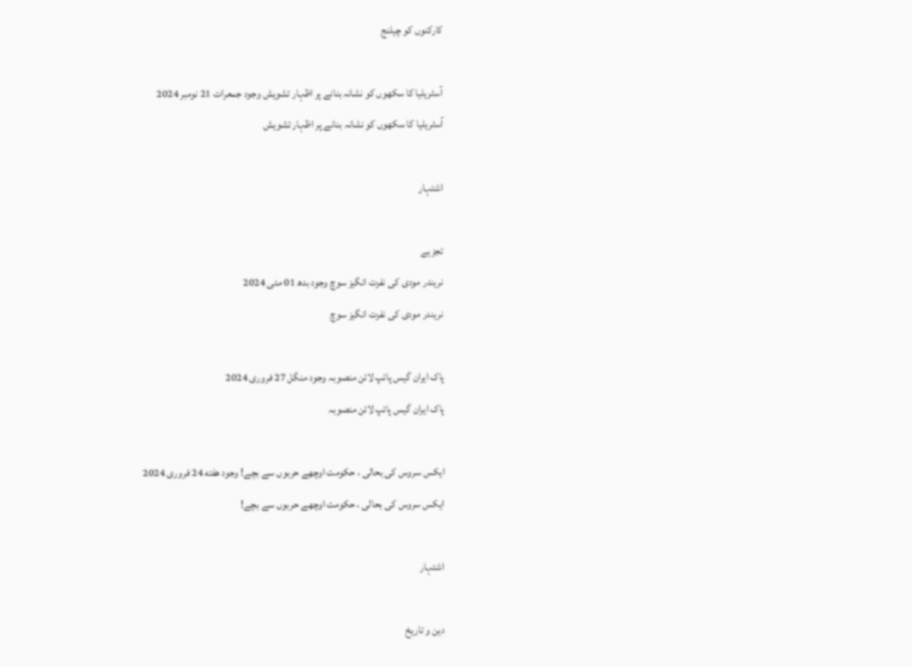کارکنوں کو چیلنج

آسٹریلیا کا سکھوں کو نشانہ بنانے پر اظہار تشویش وجود جمعرات 21 نومبر 2024
آسٹریلیا کا سکھوں کو نشانہ بنانے پر اظہار تشویش

اشتہار

تجزیے
نریندر مودی کی نفرت انگیز سوچ وجود بدھ 01 مئی 2024
نریندر مودی کی نفرت انگیز سوچ

پاک ایران گیس پائپ لائن منصوبہ وجود منگل 27 فروری 2024
پاک ایران گیس پائپ لائن منصوبہ

ایکس سروس کی بحالی ، حکومت اوچھے حربوں سے بچے! وجود هفته 24 فروری 2024
ایکس سروس کی بحالی ، حکومت اوچھے حربوں سے بچے!

اشتہار

دین و تاریخ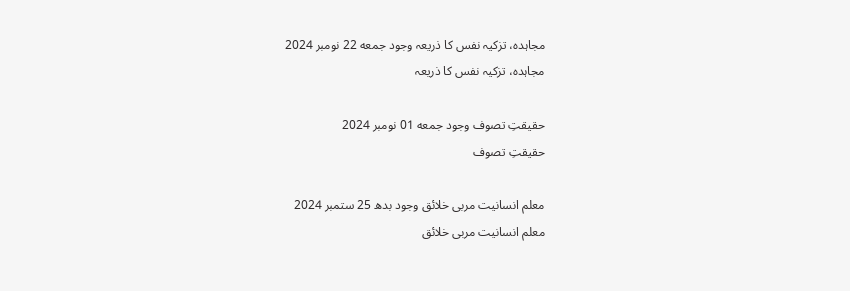مجاہدہ، تزکیہ نفس کا ذریعہ وجود جمعه 22 نومبر 2024
مجاہدہ، تزکیہ نفس کا ذریعہ

حقیقتِ تصوف وجود جمعه 01 نومبر 2024
حقیقتِ تصوف

معلم انسانیت مربی خلائق وجود بدھ 25 ستمبر 2024
معلم انسانیت مربی خلائق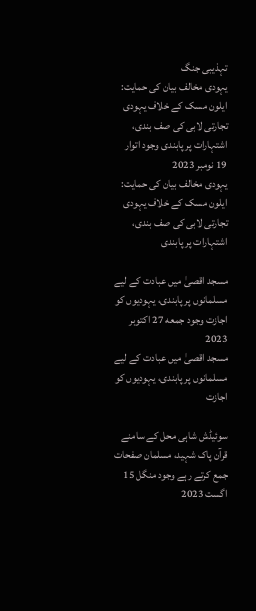تہذیبی جنگ
یہودی مخالف بیان کی حمایت: ایلون مسک کے خلاف یہودی تجارتی لابی کی صف بندی، اشتہارات پر پابندی وجود اتوار 19 نومبر 2023
یہودی مخالف بیان کی حمایت: ایلون مسک کے خلاف یہودی تجارتی لابی کی صف بندی، اشتہارات پر پابندی

مسجد اقصیٰ میں عبادت کے لیے مسلمانوں پر پابندی، یہودیوں کو اجازت وجود جمعه 27 اکتوبر 2023
مسجد اقصیٰ میں عبادت کے لیے مسلمانوں پر پابندی، یہودیوں کو اجازت

سوئیڈش شاہی محل کے سامنے قرآن پاک شہید، مسلمان صفحات جمع کرتے رہے وجود منگل 15 اگست 2023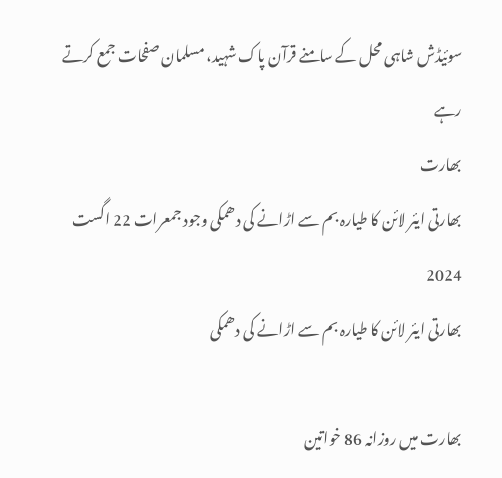سوئیڈش شاہی محل کے سامنے قرآن پاک شہید، مسلمان صفحات جمع کرتے رہے
بھارت
بھارتی ایئر لائن کا طیارہ بم سے اڑانے کی دھمکی وجود جمعرات 22 اگست 2024
بھارتی ایئر لائن کا طیارہ بم سے اڑانے کی دھمکی

بھارت میں روزانہ 86 خواتین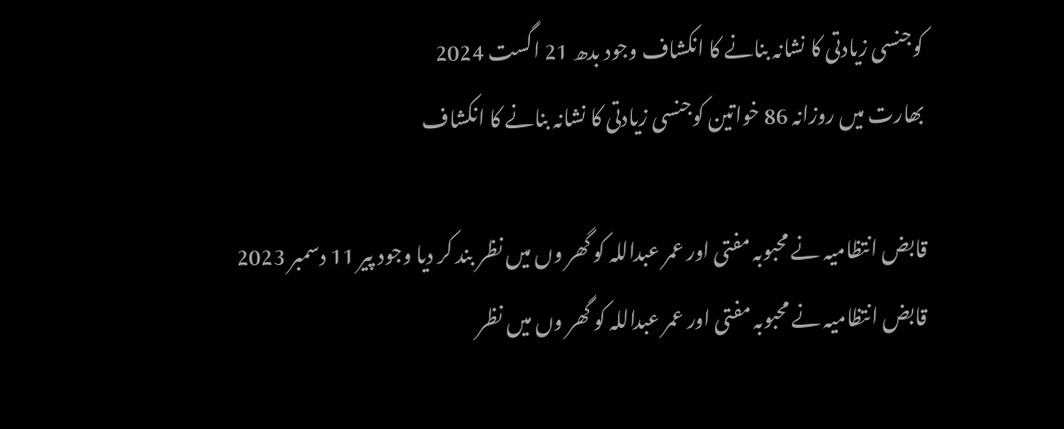کوجنسی زیادتی کا نشانہ بنانے کا انکشاف وجود بدھ 21 اگست 2024
بھارت میں روزانہ 86 خواتین کوجنسی زیادتی کا نشانہ بنانے کا انکشاف

قابض انتظامیہ نے محبوبہ مفتی اور عمر عبداللہ کو گھر وں میں نظر بند کر دیا وجود پیر 11 دسمبر 2023
قابض انتظامیہ نے محبوبہ مفتی اور عمر عبداللہ کو گھر وں میں نظر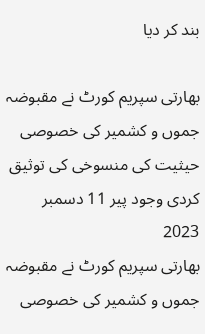بند کر دیا

بھارتی سپریم کورٹ نے مقبوضہ جموں و کشمیر کی خصوصی حیثیت کی منسوخی کی توثیق کردی وجود پیر 11 دسمبر 2023
بھارتی سپریم کورٹ نے مقبوضہ جموں و کشمیر کی خصوصی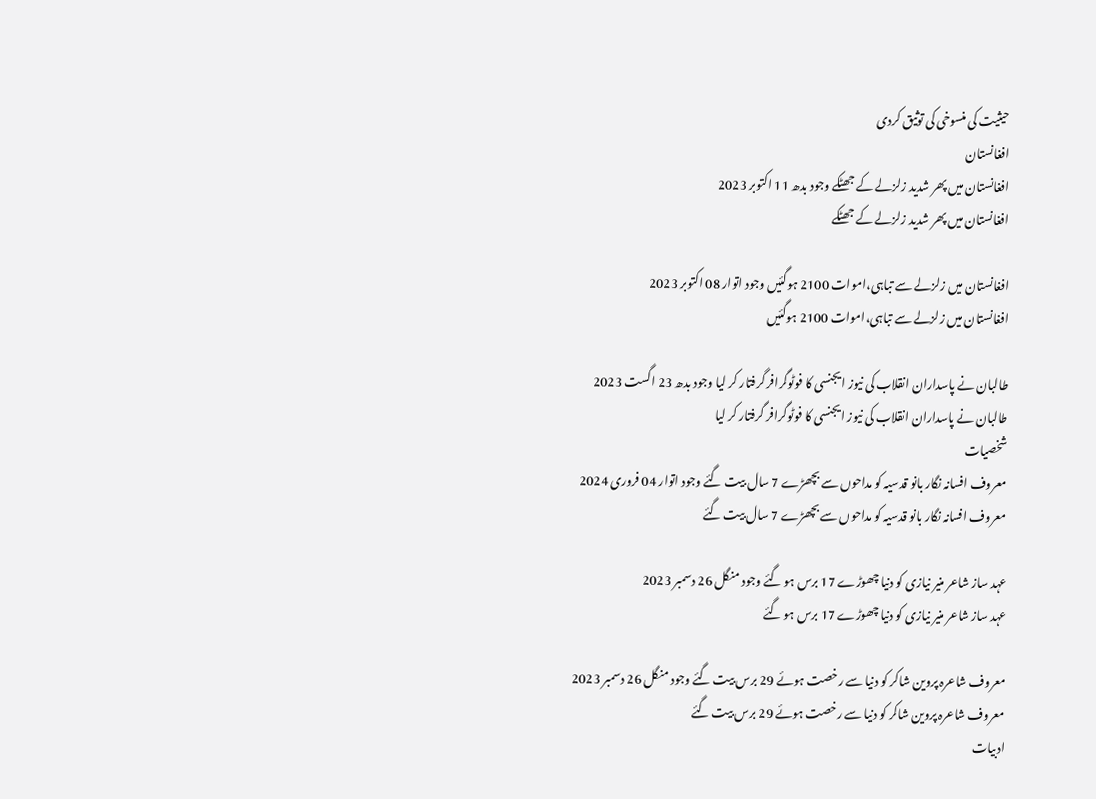حیثیت کی منسوخی کی توثیق کردی
افغانستان
افغانستان میں پھر شدید زلزلے کے جھٹکے وجود بدھ 11 اکتوبر 2023
افغانستان میں پھر شدید زلزلے کے جھٹکے

افغانستان میں زلزلے سے تباہی،اموات 2100 ہوگئیں وجود اتوار 08 اکتوبر 2023
افغانستان میں زلزلے سے تباہی،اموات 2100 ہوگئیں

طالبان نے پاسداران انقلاب کی نیوز ایجنسی کا فوٹوگرافر گرفتار کر لیا وجود بدھ 23 اگست 2023
طالبان نے پاسداران انقلاب کی نیوز ایجنسی کا فوٹوگرافر گرفتار کر لیا
شخصیات
معروف افسانہ نگار بانو قدسیہ کو مداحوں سے بچھڑے 7 سال بیت گئے وجود اتوار 04 فروری 2024
معروف افسانہ نگار بانو قدسیہ کو مداحوں سے بچھڑے 7 سال بیت گئے

عہد ساز شاعر منیر نیازی کو دنیا چھوڑے 17 برس ہو گئے وجود منگل 26 دسمبر 2023
عہد ساز شاعر منیر نیازی کو دنیا چھوڑے 17 برس ہو گئے

معروف شاعرہ پروین شاکر کو دنیا سے رخصت ہوئے 29 برس بیت گئے وجود منگل 26 دسمبر 2023
معروف شاعرہ پروین شاکر کو دنیا سے رخصت ہوئے 29 برس بیت گئے
ادبیات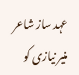عہد ساز شاعر منیر نیازی کو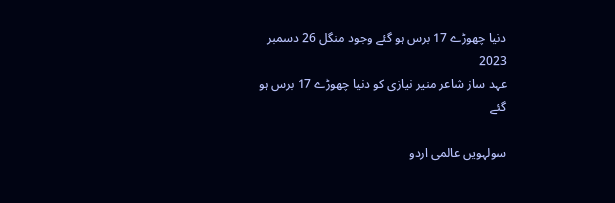دنیا چھوڑے 17 برس ہو گئے وجود منگل 26 دسمبر 2023
عہد ساز شاعر منیر نیازی کو دنیا چھوڑے 17 برس ہو گئے

سولہویں عالمی اردو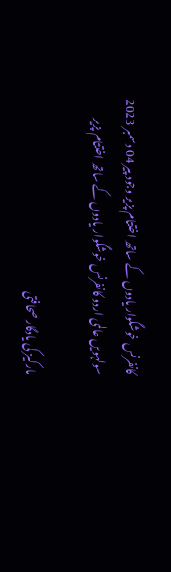کانفرنس خوشگوار یادوں کے ساتھ اختتام پزیر وجود پیر 04 دسمبر 2023
سولہویں عالمی اردو کانفرنس خوشگوار یادوں کے ساتھ اختتام پزیر

مارکیز کی یادگار صحافتی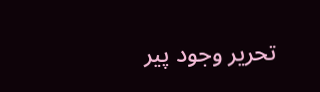تحریر وجود پیر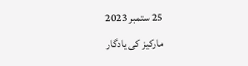25 ستمبر 2023
مارکیز کی یادگار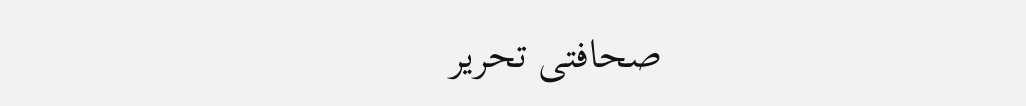صحافتی تحریر